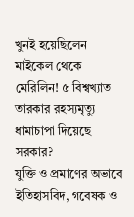খুনই হয়েছিলেন মাইকেল থেকে মেরিলিন! ৫ বিশ্বখ্যাত তারকার রহস্যমৃত্যু ধামাচাপা দিয়েছে সরকার?
যুক্তি ও প্রমাণের অভাবে ইতিহাসবিদ, গবেষক ও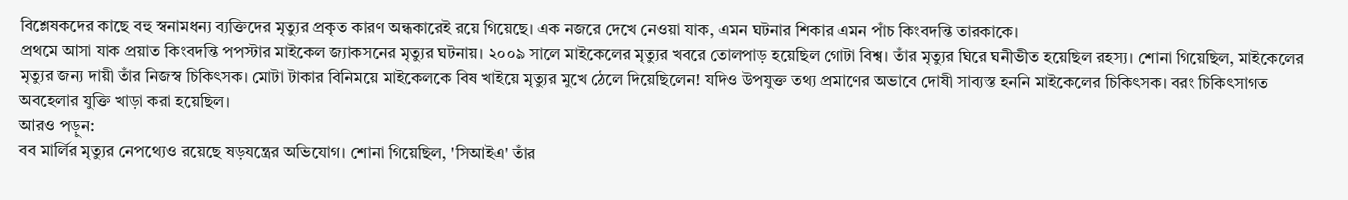বিশ্লেষকদের কাছে বহু স্বনামধন্য ব্যক্তিদের মৃত্যুর প্রকৃত কারণ অন্ধকারেই রয়ে গিয়েছে। এক নজরে দেখে নেওয়া যাক, এমন ঘটনার শিকার এমন পাঁচ কিংবদন্তি তারকাকে।
প্রথমে আসা যাক প্রয়াত কিংবদন্তি পপস্টার মাইকেল জ্যাকসনের মৃত্যুর ঘটনায়। ২০০৯ সালে মাইকেলের মৃত্যুর খবরে তোলপাড় হয়েছিল গোটা বিশ্ব। তাঁর মৃত্যুর ঘিরে ঘনীভীত হয়েছিল রহস্য। শোনা গিয়েছিল, মাইকেলের মৃত্যুর জন্য দায়ী তাঁর নিজস্ব চিকিৎসক। মোটা টাকার বিনিময়ে মাইকেলকে বিষ খাইয়ে মৃত্যুর মুখে ঠেলে দিয়েছিলেন! যদিও উপযুক্ত তথ্য প্রমাণের অভাবে দোষী সাব্যস্ত হননি মাইকেলের চিকিৎসক। বরং চিকিৎসাগত অবহেলার যুক্তি খাড়া করা হয়েছিল।
আরও পড়ুন:
বব মার্লির মৃত্যুর নেপথ্যেও রয়েছে ষড়যন্ত্রের অভিযোগ। শোনা গিয়েছিল, 'সিআইএ' তাঁর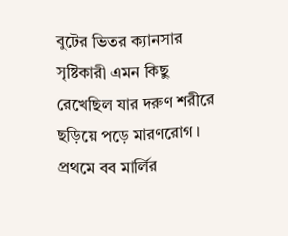বুটের ভিতর ক্যানসার সৃষ্টিকারী এমন কিছু রেখেছিল যার দরুণ শরীরে ছড়িয়ে পড়ে মারণরোগ । প্রথমে বব মার্লির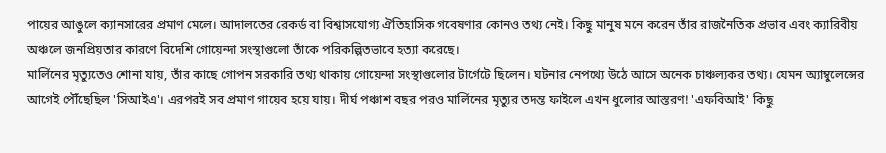পায়ের আঙুলে ক্যানসারের প্রমাণ মেলে। আদালতের রেকর্ড বা বিশ্বাসযোগ্য ঐতিহাসিক গবেষণার কোনও তথ্য নেই। কিছু মানুষ মনে করেন তাঁর রাজনৈতিক প্রভাব এবং ক্যারিবীয় অঞ্চলে জনপ্রিয়তার কারণে বিদেশি গোয়েন্দা সংস্থাগুলো তাঁকে পরিকল্পিতভাবে হত্যা করেছে।
মার্লিনের মৃত্যুতেও শোনা যায়, তাঁর কাছে গোপন সরকারি তথ্য থাকায় গোয়েন্দা সংস্থাগুলোর টার্গেটে ছিলেন। ঘটনার নেপথ্যে উঠে আসে অনেক চাঞ্চল্যকর তথ্য। যেমন অ্যাম্বুলেন্সের আগেই পৌঁছেছিল 'সিআইএ'। এরপরই সব প্রমাণ গায়েব হয়ে যায়। দীর্ঘ পঞ্চাশ বছর পরও মার্লিনের মৃত্যুর তদন্ত ফাইলে এখন ধুলোর আস্তরণ! 'এফবিআই' কিছু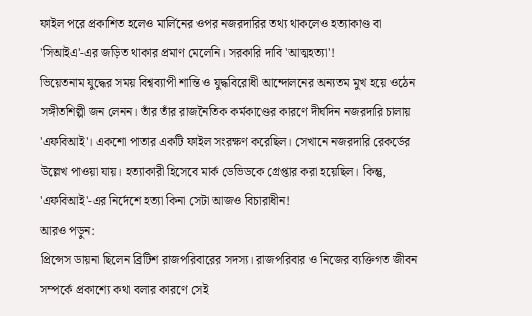ফাইল পরে প্রকাশিত হলেও মার্লিনের ওপর নজরদারির তথ্য থাকলেও হত্যাকাণ্ড বা 'সিআইএ'-এর জড়িত থাকার প্রমাণ মেলেনি। সরকারি দাবি 'আত্মহত্যা'!
ভিয়েতনাম যুদ্ধের সময় বিশ্বব্যাপী শান্তি ও যুদ্ধবিরোধী আন্দোলনের অন্যতম মুখ হয়ে ওঠেন সঙ্গীতশিল্পী জন লেনন। তাঁর তাঁর রাজনৈতিক কর্মকাণ্ডের কারণে দীর্ঘদিন নজরদারি চালায় 'এফবিআই'। একশো পাতার একটি ফাইল সংরক্ষণ করেছিল। সেখানে নজরদারি রেকর্ডের উল্লেখ পাওয়া যায়। হত্যাকারী হিসেবে মার্ক ডেভিডকে গ্রেপ্তার করা হয়েছিল। কিন্তু, 'এফবিআই'-এর নির্দেশে হত্যা কিনা সেটা আজও বিচারাধীন!
আরও পড়ুন:
প্রিন্সেস ডায়না ছিলেন ব্রিটিশ রাজপরিবারের সদস্য। রাজপরিবার ও নিজের ব্যক্তিগত জীবন সম্পর্কে প্রকাশ্যে কথা বলার কারণে সেই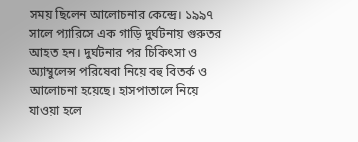সময় ছিলেন আলোচনার কেন্দ্রে। ১৯৯৭ সালে প্যারিসে এক গাড়ি দুর্ঘটনায় গুরুতর আহত হন। দুর্ঘটনার পর চিকিৎসা ও অ্যাম্বুলেন্স পরিষেবা নিয়ে বহু বিতর্ক ও আলোচনা হয়েছে। হাসপাতালে নিয়ে যাওয়া হলে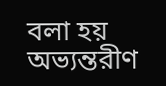বলা হয় অভ্যন্তরীণ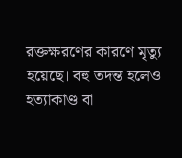রক্তক্ষরণের কারণে মৃত্যু হয়েছে। বহু তদন্ত হলেও হত্যাকাণ্ড বা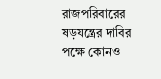রাজপরিবারের ষড়যন্ত্রের দাবির পক্ষে কোনও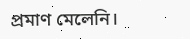প্রমাণ মেলেনি।